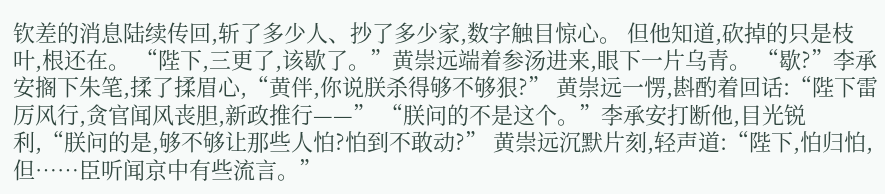钦差的消息陆续传回,斩了多少人、抄了多少家,数字触目惊心。 但他知道,砍掉的只是枝叶,根还在。 “陛下,三更了,该歇了。”黄崇远端着参汤进来,眼下一片乌青。 “歇?”李承安搁下朱笔,揉了揉眉心,“黄伴,你说朕杀得够不够狠?” 黄崇远一愣,斟酌着回话:“陛下雷厉风行,贪官闻风丧胆,新政推行——” “朕问的不是这个。”李承安打断他,目光锐利,“朕问的是,够不够让那些人怕?怕到不敢动?” 黄崇远沉默片刻,轻声道:“陛下,怕归怕,但……臣听闻京中有些流言。”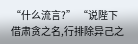“什么流言?” “说陛下借肃贪之名,行排除异己之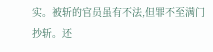实。被斩的官员虽有不法,但罪不至满门抄斩。还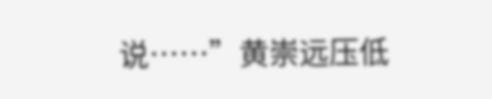说……”黄崇远压低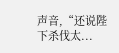声音,“还说陛下杀伐太...